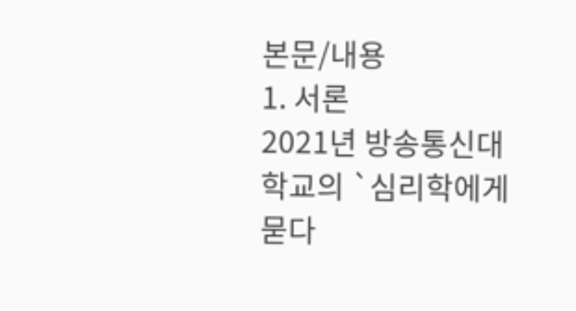본문/내용
1. 서론
2021년 방송통신대학교의 `심리학에게 묻다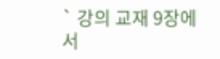` 강의 교재 9장에서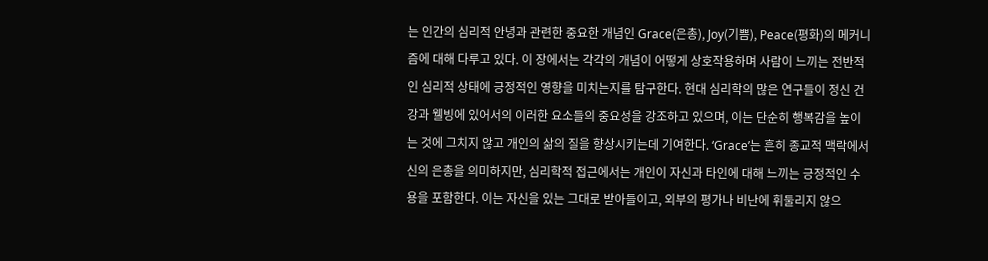는 인간의 심리적 안녕과 관련한 중요한 개념인 Grace(은총), Joy(기쁨), Peace(평화)의 메커니즘에 대해 다루고 있다. 이 장에서는 각각의 개념이 어떻게 상호작용하며 사람이 느끼는 전반적인 심리적 상태에 긍정적인 영향을 미치는지를 탐구한다. 현대 심리학의 많은 연구들이 정신 건강과 웰빙에 있어서의 이러한 요소들의 중요성을 강조하고 있으며, 이는 단순히 행복감을 높이는 것에 그치지 않고 개인의 삶의 질을 향상시키는데 기여한다. ‘Grace’는 흔히 종교적 맥락에서 신의 은총을 의미하지만, 심리학적 접근에서는 개인이 자신과 타인에 대해 느끼는 긍정적인 수용을 포함한다. 이는 자신을 있는 그대로 받아들이고, 외부의 평가나 비난에 휘둘리지 않으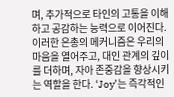며, 추가적으로 타인의 고통을 이해하고 공감하는 능력으로 이어진다. 이러한 은총의 메커니즘은 우리의 마음을 열어주고, 대인 관계의 깊이를 더하며, 자아 존중감을 향상시키는 역할을 한다. ‘Joy’는 즉각적인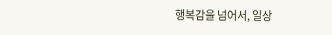행복감을 넘어서, 일상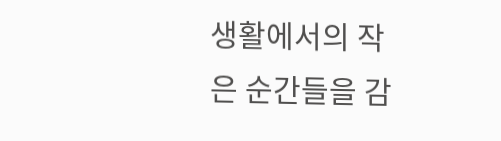생활에서의 작은 순간들을 감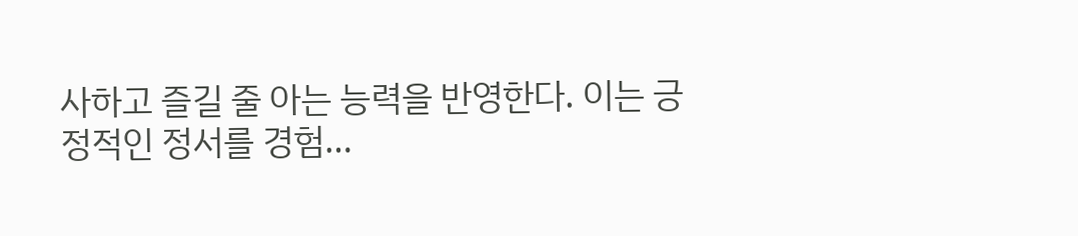사하고 즐길 줄 아는 능력을 반영한다. 이는 긍정적인 정서를 경험…